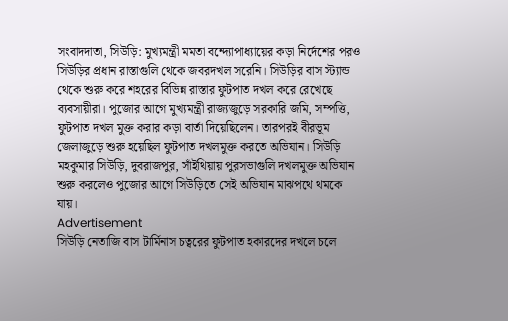সংবাদদাতা, সিউড়ি: মুখ্যমন্ত্রী মমতা বন্দ্যোপাধ্যায়ের কড়া নির্দেশের পরও সিউড়ির প্রধান রাস্তাগুলি থেকে জবরদখল সরেনি। সিউড়ির বাস স্ট্যান্ড থেকে শুরু করে শহরের বিভিন্ন রাস্তার ফুটপাত দখল করে রেখেছে ব্যবসায়ীরা। পুজোর আগে মুখ্যমন্ত্রী রাজ্যজুড়ে সরকারি জমি, সম্পত্তি, ফুটপাত দখল মুক্ত করার কড়া বার্তা দিয়েছিলেন। তারপরই বীরভূম জেলাজুড়ে শুরু হয়েছিল ফুটপাত দখলমুক্ত করতে অভিযান। সিউড়ি মহকুমার সিউড়ি, দুবরাজপুর, সাঁইথিয়ায় পুরসভাগুলি দখলমুক্ত অভিযান শুরু করলেও পুজোর আগে সিউড়িতে সেই অভিযান মাঝপথে থমকে যায়।
Advertisement
সিউড়ি নেতাজি বাস টার্মিনাস চত্বরের ফুটপাত হকারদের দখলে চলে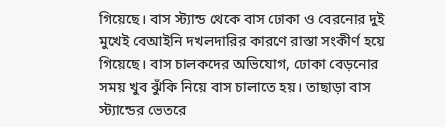গিয়েছে। বাস স্ট্যান্ড থেকে বাস ঢোকা ও বেরনোর দুই মুখেই বেআইনি দখলদারির কারণে রাস্তা সংকীর্ণ হয়ে গিয়েছে। বাস চালকদের অভিযোগ, ঢোকা বেড়নোর সময় খুব ঝুঁকি নিয়ে বাস চালাতে হয়। তাছাড়া বাস স্ট্যান্ডের ভেতরে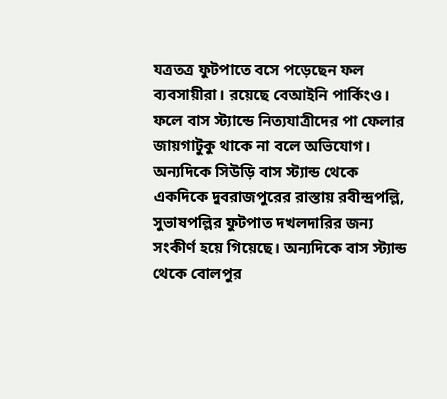যত্রতত্র ফুটপাতে বসে পড়েছেন ফল ব্যবসায়ীরা। রয়েছে বেআইনি পার্কিংও। ফলে বাস স্ট্যান্ডে নিত্যযাত্রীদের পা ফেলার জায়গাটুকু থাকে না বলে অভিযোগ।
অন্যদিকে সিউড়ি বাস স্ট্যান্ড থেকে একদিকে দুবরাজপুরের রাস্তায় রবীন্দ্রপল্লি, সুভাষপল্লির ফুটপাত দখলদারির জন্য সংকীর্ণ হয়ে গিয়েছে। অন্যদিকে বাস স্ট্যান্ড থেকে বোলপুর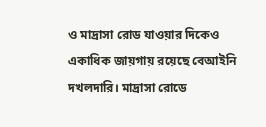ও মাদ্রাসা রোড যাওয়ার দিকেও একাধিক জায়গায় রয়েছে বেআইনি দখলদারি। মাদ্রাসা রোডে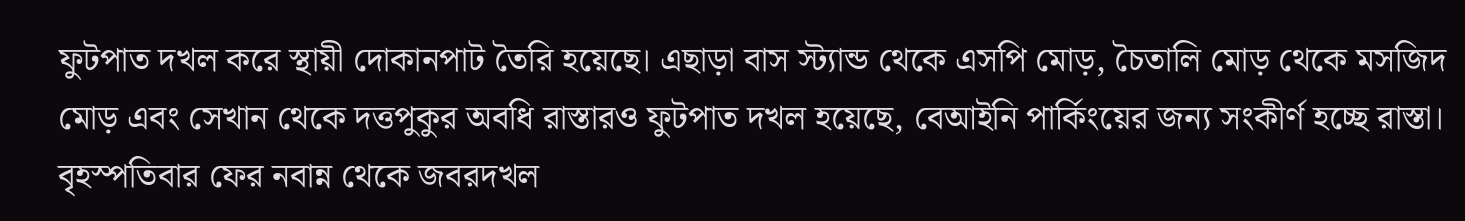ফুটপাত দখল করে স্থায়ী দোকানপাট তৈরি হয়েছে। এছাড়া বাস স্ট্যান্ড থেকে এসপি মোড়, চৈতালি মোড় থেকে মসজিদ মোড় এবং সেখান থেকে দত্তপুকুর অবধি রাস্তারও ফুটপাত দখল হয়েছে, বেআইনি পার্কিংয়ের জন্য সংকীর্ণ হচ্ছে রাস্তা।
বৃহস্পতিবার ফের নবান্ন থেকে জবরদখল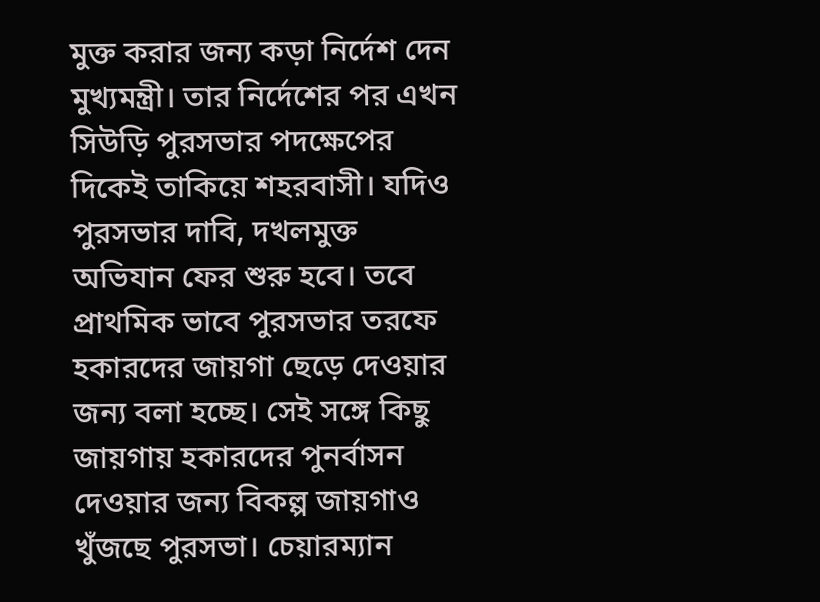মুক্ত করার জন্য কড়া নির্দেশ দেন মুখ্যমন্ত্রী। তার নির্দেশের পর এখন সিউড়ি পুরসভার পদক্ষেপের দিকেই তাকিয়ে শহরবাসী। যদিও পুরসভার দাবি, দখলমুক্ত অভিযান ফের শুরু হবে। তবে প্রাথমিক ভাবে পুরসভার তরফে হকারদের জায়গা ছেড়ে দেওয়ার জন্য বলা হচ্ছে। সেই সঙ্গে কিছু জায়গায় হকারদের পুনর্বাসন দেওয়ার জন্য বিকল্প জায়গাও খুঁজছে পুরসভা। চেয়ারম্যান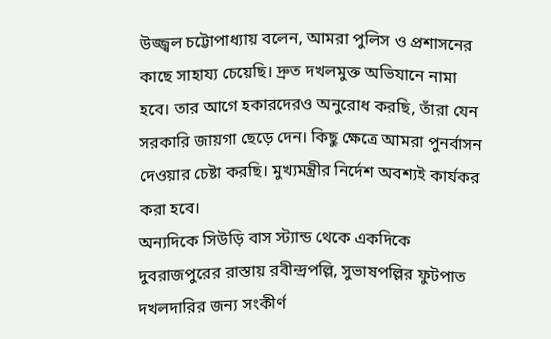উজ্জ্বল চট্টোপাধ্যায় বলেন, আমরা পুলিস ও প্রশাসনের কাছে সাহায্য চেয়েছি। দ্রুত দখলমুক্ত অভিযানে নামা হবে। তার আগে হকারদেরও অনুরোধ করছি, তাঁরা যেন সরকারি জায়গা ছেড়ে দেন। কিছু ক্ষেত্রে আমরা পুনর্বাসন দেওয়ার চেষ্টা করছি। মুখ্যমন্ত্রীর নির্দেশ অবশ্যই কার্যকর করা হবে।
অন্যদিকে সিউড়ি বাস স্ট্যান্ড থেকে একদিকে দুবরাজপুরের রাস্তায় রবীন্দ্রপল্লি, সুভাষপল্লির ফুটপাত দখলদারির জন্য সংকীর্ণ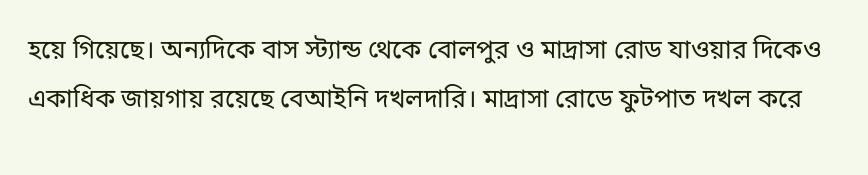হয়ে গিয়েছে। অন্যদিকে বাস স্ট্যান্ড থেকে বোলপুর ও মাদ্রাসা রোড যাওয়ার দিকেও একাধিক জায়গায় রয়েছে বেআইনি দখলদারি। মাদ্রাসা রোডে ফুটপাত দখল করে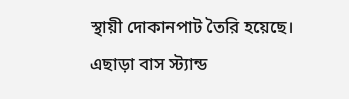স্থায়ী দোকানপাট তৈরি হয়েছে। এছাড়া বাস স্ট্যান্ড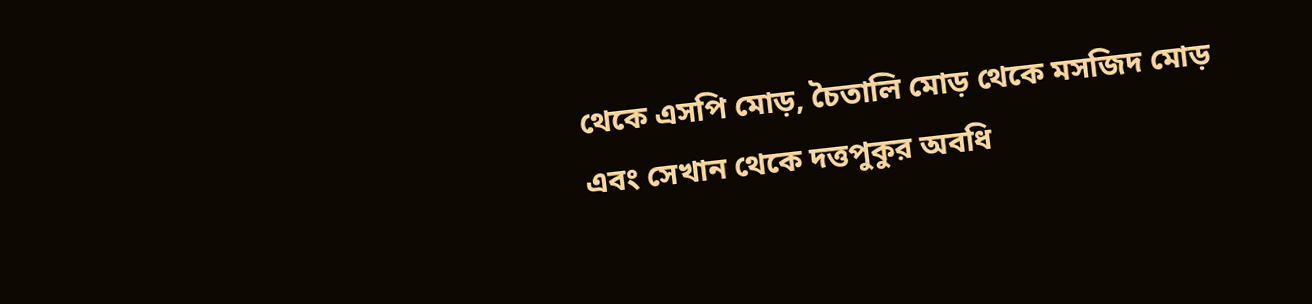থেকে এসপি মোড়, চৈতালি মোড় থেকে মসজিদ মোড় এবং সেখান থেকে দত্তপুকুর অবধি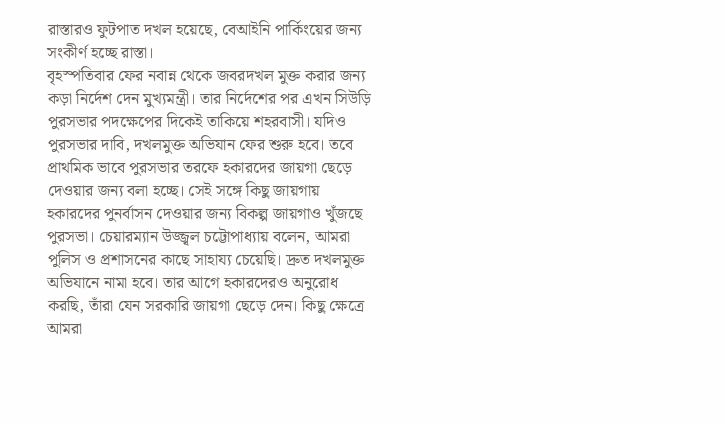রাস্তারও ফুটপাত দখল হয়েছে, বেআইনি পার্কিংয়ের জন্য সংকীর্ণ হচ্ছে রাস্তা।
বৃহস্পতিবার ফের নবান্ন থেকে জবরদখল মুক্ত করার জন্য কড়া নির্দেশ দেন মুখ্যমন্ত্রী। তার নির্দেশের পর এখন সিউড়ি পুরসভার পদক্ষেপের দিকেই তাকিয়ে শহরবাসী। যদিও পুরসভার দাবি, দখলমুক্ত অভিযান ফের শুরু হবে। তবে প্রাথমিক ভাবে পুরসভার তরফে হকারদের জায়গা ছেড়ে দেওয়ার জন্য বলা হচ্ছে। সেই সঙ্গে কিছু জায়গায় হকারদের পুনর্বাসন দেওয়ার জন্য বিকল্প জায়গাও খুঁজছে পুরসভা। চেয়ারম্যান উজ্জ্বল চট্টোপাধ্যায় বলেন, আমরা পুলিস ও প্রশাসনের কাছে সাহায্য চেয়েছি। দ্রুত দখলমুক্ত অভিযানে নামা হবে। তার আগে হকারদেরও অনুরোধ করছি, তাঁরা যেন সরকারি জায়গা ছেড়ে দেন। কিছু ক্ষেত্রে আমরা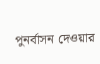পুনর্বাসন দেওয়ার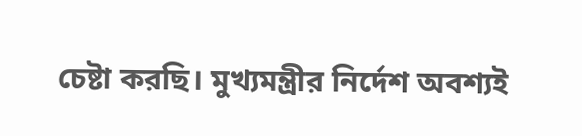চেষ্টা করছি। মুখ্যমন্ত্রীর নির্দেশ অবশ্যই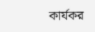কার্যকর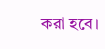করা হবে।